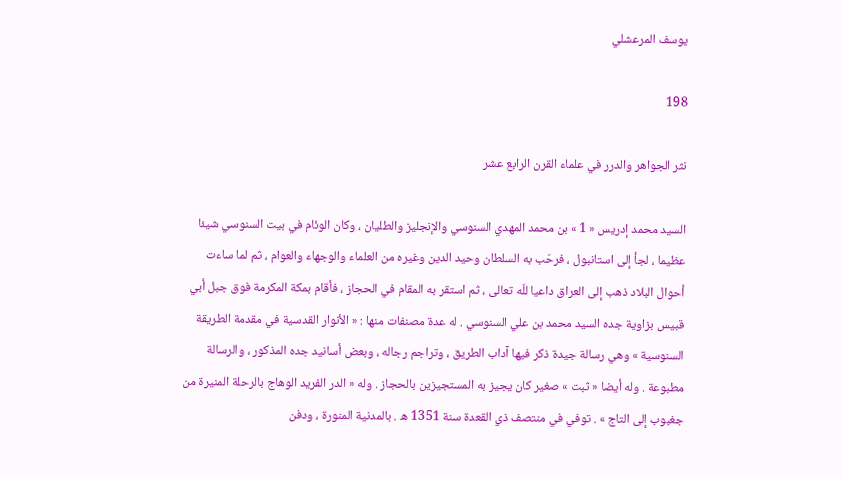يوسف المرعشلي

198

نثر الجواهر والدرر في علماء القرن الرابع عشر

السيد محمد إدريس « 1 » بن محمد المهدي السنوسي والإنجليز والطليان ، وكان الوئام في بيت السنوسي شيئا عظيما ، لجأ إلى استانبول ، فرحّب به السلطان وحيد الدين وغيره من العلماء والوجهاء والعوام ، ثم لما ساءت أحوال البلاد ذهب إلى العراق داعيا للّه تعالى ، ثم استقر به المقام في الحجاز ، فأقام بمكة المكرمة فوق جبل أبي قبيس بزاوية جده السيد محمد بن علي السنوسي . له عدة مصنفات منها : « الأنوار القدسية في مقدمة الطريقة السنوسية » وهي رسالة جيدة ذكر فيها آداب الطريق ، وتراجم رجاله ، وبعض أسانيد جده المذكور ، والرسالة مطبوعة . وله أيضا « ثبت » صغير كان يجيز به المستجيزين بالحجاز . وله « الدر الفريد الوهاج بالرحلة المنيرة من جغبوب إلى التاج » . توفي في منتصف ذي القعدة سنة 1351 ه . بالمدنية المنورة ، ودفن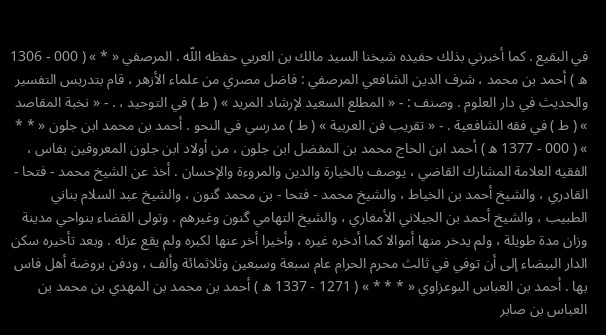في البقيع . كما أخبرني بذلك حفيده شيخنا السيد مالك بن العربي حفظه اللّه . المرصفي « * » ( 000 - 1306 ه ) أحمد بن محمد ، شرف الدين الشافعي المرصفي : فاضل مصري من علماء الأزهر ، قام بتدريس التفسير والحديث في دار العلوم . وصنف : - « المطلع السعيد لإرشاد المريد » ( ط ) في التوحيد ، . - « نخبة المقاصد » ( ط ) في فقه الشافعية . - « تقريب فن العربية » ( ط ) مدرسي في النحو . أحمد بن محمد ابن جلون « * * » ( 000 - 1377 ه ) أحمد ابن الحاج محمد بن المفضل ابن جلون ، من أولاد ابن جلون المعروفين بفاس ، الفقيه العلامة المشارك القاضي ، يوصف بالخيارة والدين والمروءة والإحسان . أخذ عن الشيخ محمد - فتحا - القادري ، والشيخ أحمد بن الخياط ، والشيخ محمد - فتحا - بن محمد گنون ، والشيخ عبد السلام بناني الطبيب ، والشيخ أحمد بن الجيلاني الأمغاري ، والشيخ التهامي گنون وغيرهم . وتولى القضاء بنواحي مدينة وزان مدة طويلة ، ولم يدخر منها أموالا كما أدخره غيره ، وأخيرا أخر عنها لكبره ولم يقع عزله . وبعد تأخيره سكن الدار البيضاء إلى أن توفي في ثالث محرم الحرام عام سبعة وسبعين وثلاثمائة وألف ، ودفن بروضة أهل فاس بها . أحمد بن العباس البوعزاوي « * * * » ( 1271 - 1337 ه ) أحمد بن محمد بن المهدي بن محمد بن العباس بن صابر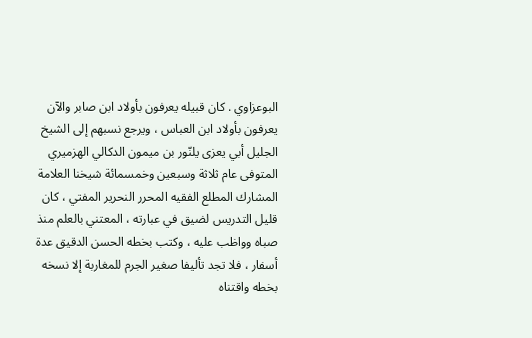البوعزاوي . كان قبيله يعرفون بأولاد ابن صابر والآن يعرفون بأولاد ابن العباس ، ويرجع نسبهم إلى الشيخ الجليل أبي يعزى يلنّور بن ميمون الدكالي الهزميري المتوفى عام ثلاثة وسبعين وخمسمائة شيخنا العلامة المشارك المطلع الفقيه المحرر النحرير المفتي ، كان قليل التدريس لضيق في عبارته ، المعتني بالعلم منذ صباه وواظب عليه ، وكتب بخطه الحسن الدقيق عدة أسفار ، فلا تجد تأليفا صغير الجرم للمغاربة إلا نسخه بخطه واقتناه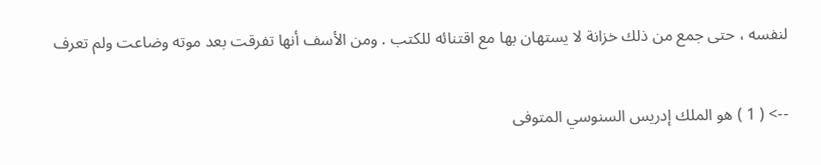لنفسه ، حتى جمع من ذلك خزانة لا يستهان بها مع اقتنائه للكتب . ومن الأسف أنها تفرقت بعد موته وضاعت ولم تعرف

--> ( 1 ) هو الملك إدريس السنوسي المتوفى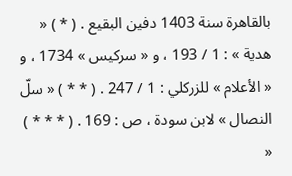بالقاهرة سنة 1403 دفين البقيع . ( * ) « هدية » : 1 / 193 ، و « سركيس » 1734 ، و « الأعلام » للزركلي : 1 / 247 . ( * * ) « سلّ النصال » لابن سودة ، ص : 169 . ( * * * ) «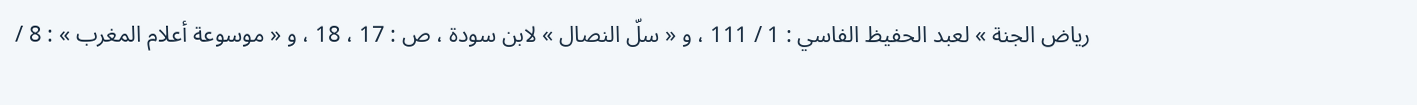رياض الجنة » لعبد الحفيظ الفاسي : 1 / 111 ، و « سلّ النصال » لابن سودة ، ص : 17 ، 18 ، و « موسوعة أعلام المغرب » : 8 /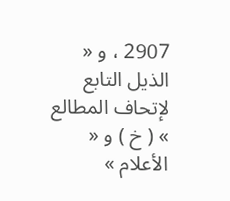2907 ، و « الذيل التابع لإتحاف المطالع » ( خ ) و « الأعلام »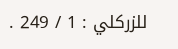للزركلي : 1 / 249 .